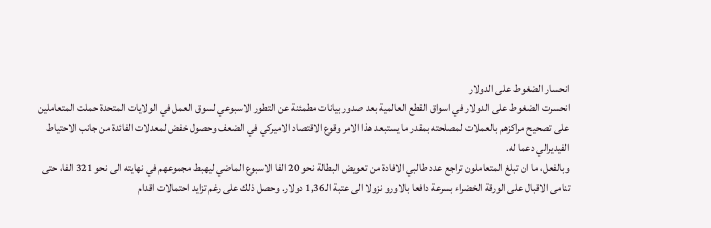انحسار الضغوط على الدولار
انحسرت الضغوط على الدولار في اسواق القطع العالمية بعد صدور بيانات مطمئنة عن التطور الاسبوعي لسوق العمل في الولايات المتحدة حملت المتعاملين على تصحيح مراكزهم بالعملات لمصلحته بمقدر ما يستبعد هذا الامر وقوع الاقتصاد الاميركي في الضعف وحصول خفض لمعدلات الفائدة من جانب الاحتياط الفيديرالي دعما له.
وبالفعل، ما ان تبلغ المتعاملون تراجع عدد طالبي الافادة من تعويض البطالة نحو 20 الفا الاسبوع الماضي ليهبط مجموعهم في نهايته الى نحو 321 الفا، حتى تنامى الاقبال على الورقة الخضراء بسرعة دافعا بالاورو نزولا الى عتبة الـ1,36 دولار. وحصل ذلك على رغم تزايد احتمالات اقدام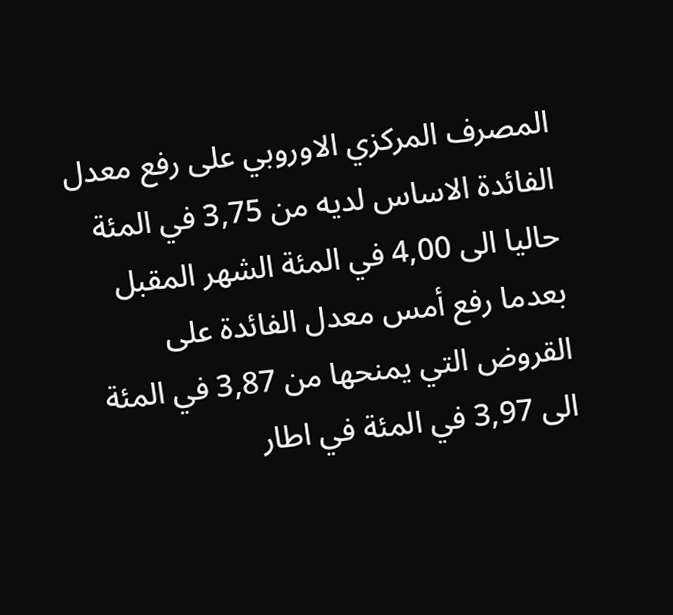المصرف المركزي الاوروبي على رفع معدل الفائدة الاساس لديه من 3,75 في المئة حاليا الى 4,00 في المئة الشهر المقبل بعدما رفع أمس معدل الفائدة على القروض التي يمنحها من 3,87 في المئة الى 3,97 في المئة في اطار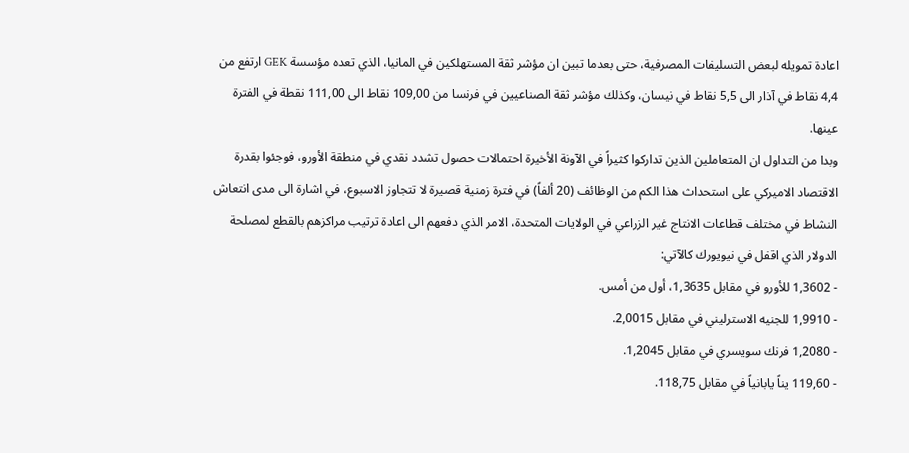اعادة تمويله لبعض التسليفات المصرفية، حتى بعدما تبين ان مؤشر ثقة المستهلكين في المانيا، الذي تعده مؤسسة GEK ارتفع من 4,4 نقاط في آذار الى 5,5 نقاط في نيسان، وكذلك مؤشر ثقة الصناعيين في فرنسا من 109,00 نقاط الى 111,00 نقطة في الفترة عينها.
وبدا من التداول ان المتعاملين الذين تداركوا كثيراً في الآونة الأخيرة احتمالات حصول تشدد نقدي في منطقة الأورو، فوجئوا بقدرة الاقتصاد الاميركي على استحداث هذا الكم من الوظائف (20 ألفاً) في فترة زمنية قصيرة لا تتجاوز الاسبوع، في اشارة الى مدى انتعاش النشاط في مختلف قطاعات الانتاج غير الزراعي في الولايات المتحدة، الامر الذي دفعهم الى اعادة ترتيب مراكزهم بالقطع لمصلحة الدولار الذي اقفل في نيويورك كالآتي:
- 1,3602 للأورو في مقابل 1,3635، أول من أمس.
- 1,9910 للجنيه الاسترليني في مقابل 2,0015.
- 1,2080 فرنك سويسري في مقابل 1,2045.
- 119,60 يناً يابانياً في مقابل 118,75.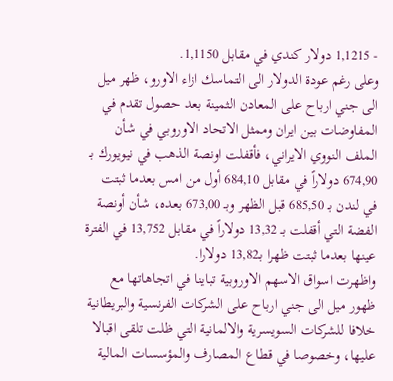- 1,1215 دولار كندي في مقابل 1,1150.
وعلى رغم عودة الدولار الى التماسك ازاء الاورو، ظهر ميل الى جني ارباح على المعادن الثمينة بعد حصول تقدم في المفاوضات بين ايران وممثل الاتحاد الاوروبي في شأن الملف النووي الايراني، فأقفلت اونصة الذهب في نيويورك بـ 674,90 دولاراً في مقابل 684,10 أول من امس بعدما ثبتت في لندن بـ 685,50 قبل الظهر وبـ 673,00 بعده، شأن أونصة الفضة التي أقفلت بـ 13,32 دولاراً في مقابل 13,752 في الفترة عينها بعدما ثبتت ظهرا بـ13,82 دولارا.
واظهرت اسواق الاسهم الاوروبية تباينا في اتجاهاتها مع ظهور ميل الى جني ارباح على الشركات الفرنسية والبريطانية خلافا للشركات السويسرية والالمانية التي ظلت تلقى اقبالا عليها، وخصوصا في قطاع المصارف والمؤسسات المالية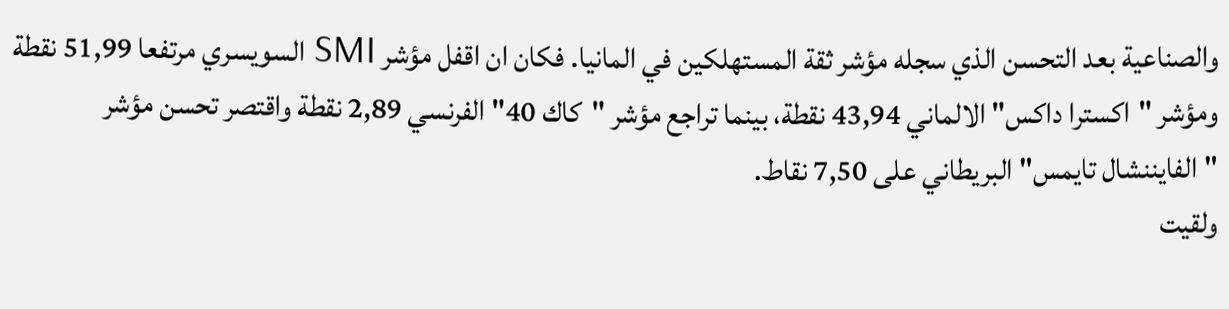والصناعية بعد التحسن الذي سجله مؤشر ثقة المستهلكين في المانيا. فكان ان اقفل مؤشر SMI السويسري مرتفعا 51,99 نقطة ومؤشر "اكسترا داكس" الالماني 43,94 نقطة، بينما تراجع مؤشر "كاك 40" الفرنسي 2,89 نقطة واقتصر تحسن مؤشر "الفايننشال تايمس" البريطاني على 7,50 نقاط.
ولقيت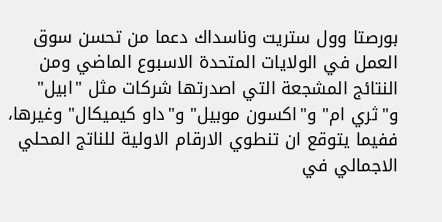بورصتا وول ستريت وناسداك دعما من تحسن سوق العمل في الولايات المتحدة الاسبوع الماضي ومن النتائج المشجعة التي اصدرتها شركات مثل "ابيل" و"ثري ام" و"اكسون موبيل" و"داو كيميكال" وغيرها، ففيما يتوقع ان تنطوي الارقام الاولية للناتج المحلي الاجمالي في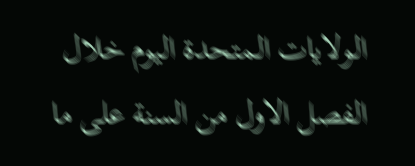الولايات المتحدة اليوم خلال الفصل الاول من السنة على ما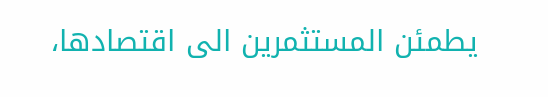يطمئن المستثمرين الى اقتصادها،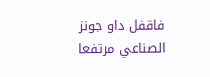فاقفل داو جونز الصناعي مرتفعا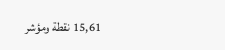15,61 نقطة ومؤشر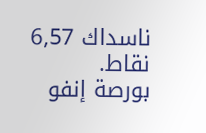ناسداك 6,57 نقاط.
بورصة إنفو